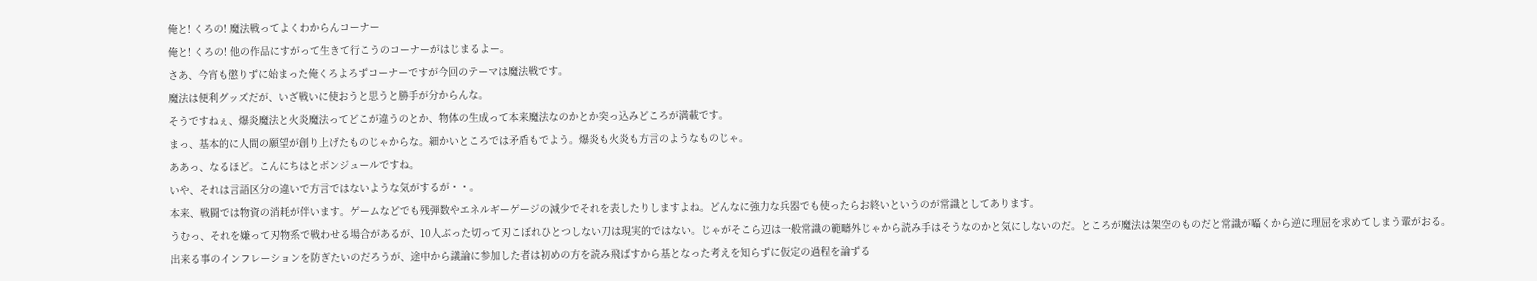俺と! くろの! 魔法戦ってよくわからんコーナー
俺と! くろの! 他の作品にすがって生きて行こうのコーナーがはじまるよー。
さあ、今宵も懲りずに始まった俺くろよろずコーナーですが今回のテーマは魔法戦です。
魔法は便利グッズだが、いざ戦いに使おうと思うと勝手が分からんな。
そうですねぇ、爆炎魔法と火炎魔法ってどこが違うのとか、物体の生成って本来魔法なのかとか突っ込みどころが満載です。
まっ、基本的に人間の願望が創り上げたものじゃからな。細かいところでは矛盾もでよう。爆炎も火炎も方言のようなものじゃ。
ああっ、なるほど。こんにちはとボンジュールですね。
いや、それは言語区分の違いで方言ではないような気がするが・・。
本来、戦闘では物資の消耗が伴います。ゲームなどでも残弾数やエネルギーゲージの減少でそれを表したりしますよね。どんなに強力な兵器でも使ったらお終いというのが常識としてあります。
うむっ、それを嫌って刃物系で戦わせる場合があるが、10人ぶった切って刃こぼれひとつしない刀は現実的ではない。じゃがそこら辺は一般常識の範疇外じゃから読み手はそうなのかと気にしないのだ。ところが魔法は架空のものだと常識が囁くから逆に理屈を求めてしまう輩がおる。出来る事のインフレーションを防ぎたいのだろうが、途中から議論に参加した者は初めの方を読み飛ばすから基となった考えを知らずに仮定の過程を論ずる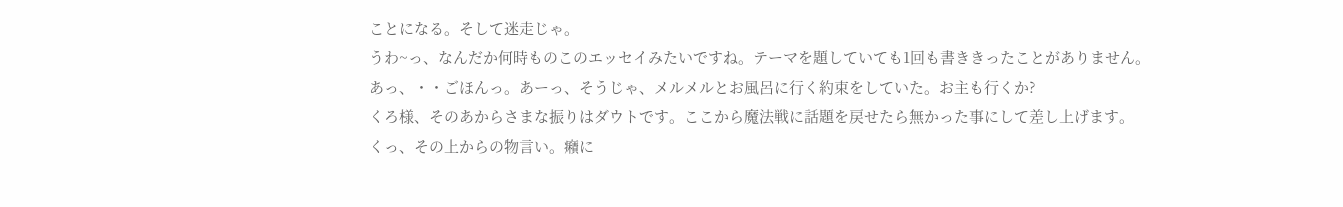ことになる。そして迷走じゃ。
うわ~っ、なんだか何時ものこのエッセイみたいですね。テーマを題していても1回も書ききったことがありません。
あっ、・・ごほんっ。あーっ、そうじゃ、メルメルとお風呂に行く約束をしていた。お主も行くか?
くろ様、そのあからさまな振りはダウトです。ここから魔法戦に話題を戻せたら無かった事にして差し上げます。
くっ、その上からの物言い。癪に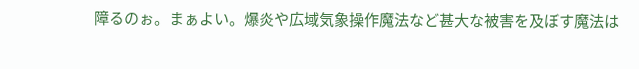障るのぉ。まぁよい。爆炎や広域気象操作魔法など甚大な被害を及ぼす魔法は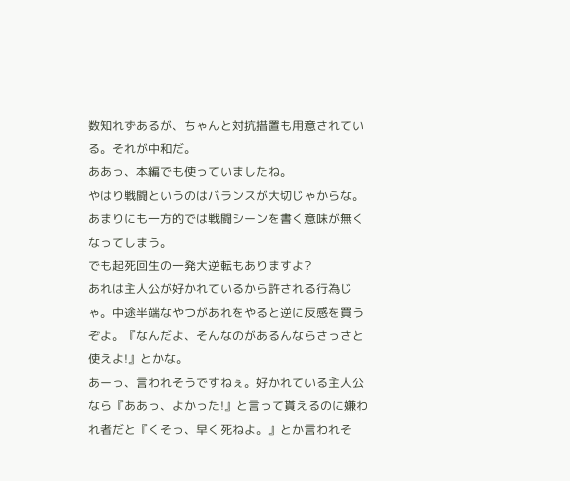数知れずあるが、ちゃんと対抗措置も用意されている。それが中和だ。
ああっ、本編でも使っていましたね。
やはり戦闘というのはバランスが大切じゃからな。あまりにも一方的では戦闘シーンを書く意味が無くなってしまう。
でも起死回生の一発大逆転もありますよ?
あれは主人公が好かれているから許される行為じゃ。中途半端なやつがあれをやると逆に反感を買うぞよ。『なんだよ、そんなのがあるんならさっさと使えよ!』とかな。
あーっ、言われそうですねぇ。好かれている主人公なら『ああっ、よかった!』と言って貰えるのに嫌われ者だと『くそっ、早く死ねよ。』とか言われそ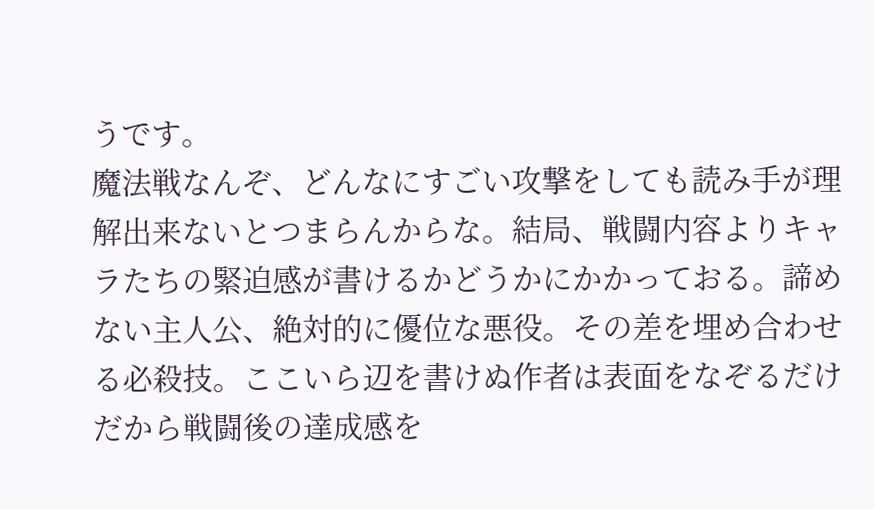うです。
魔法戦なんぞ、どんなにすごい攻撃をしても読み手が理解出来ないとつまらんからな。結局、戦闘内容よりキャラたちの緊迫感が書けるかどうかにかかっておる。諦めない主人公、絶対的に優位な悪役。その差を埋め合わせる必殺技。ここいら辺を書けぬ作者は表面をなぞるだけだから戦闘後の達成感を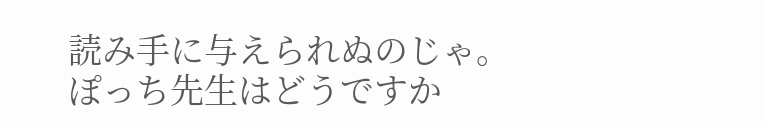読み手に与えられぬのじゃ。
ぽっち先生はどうですか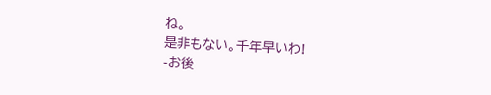ね。
是非もない。千年早いわ!
-お後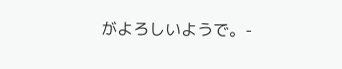がよろしいようで。-